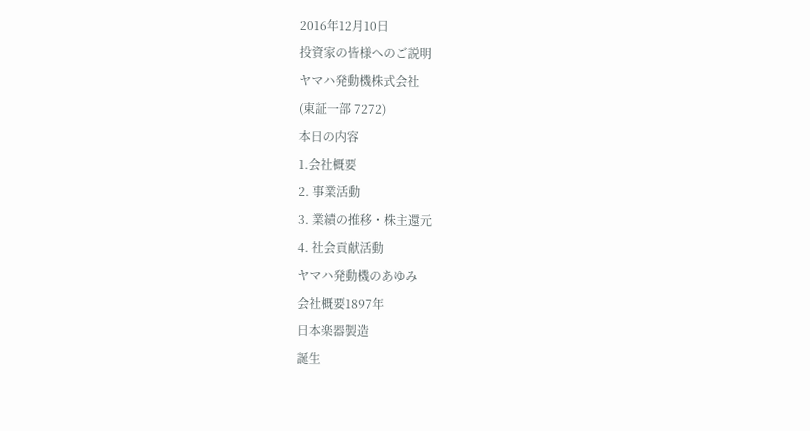2016年12月10日
投資家の皆様へのご説明
ヤマハ発動機株式会社
(東証一部 7272)
本日の内容
1.会社概要
2. 事業活動
3. 業績の推移・株主還元
4. 社会貢献活動
ヤマハ発動機のあゆみ
会社概要1897年
日本楽器製造
誕生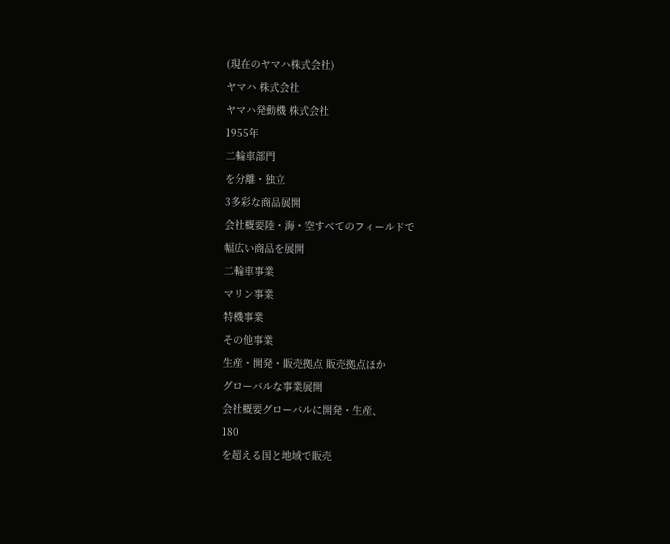(現在のヤマハ株式会社)
ヤマハ 株式会社
ヤマハ発動機 株式会社
1955年
二輪車部門
を分離・独立
3多彩な商品展開
会社概要陸・海・空すべてのフィールドで
幅広い商品を展開
二輪車事業
マリン事業
特機事業
その他事業
生産・開発・販売拠点 販売拠点ほか
グローバルな事業展開
会社概要グローバルに開発・生産、
180
を超える国と地域で販売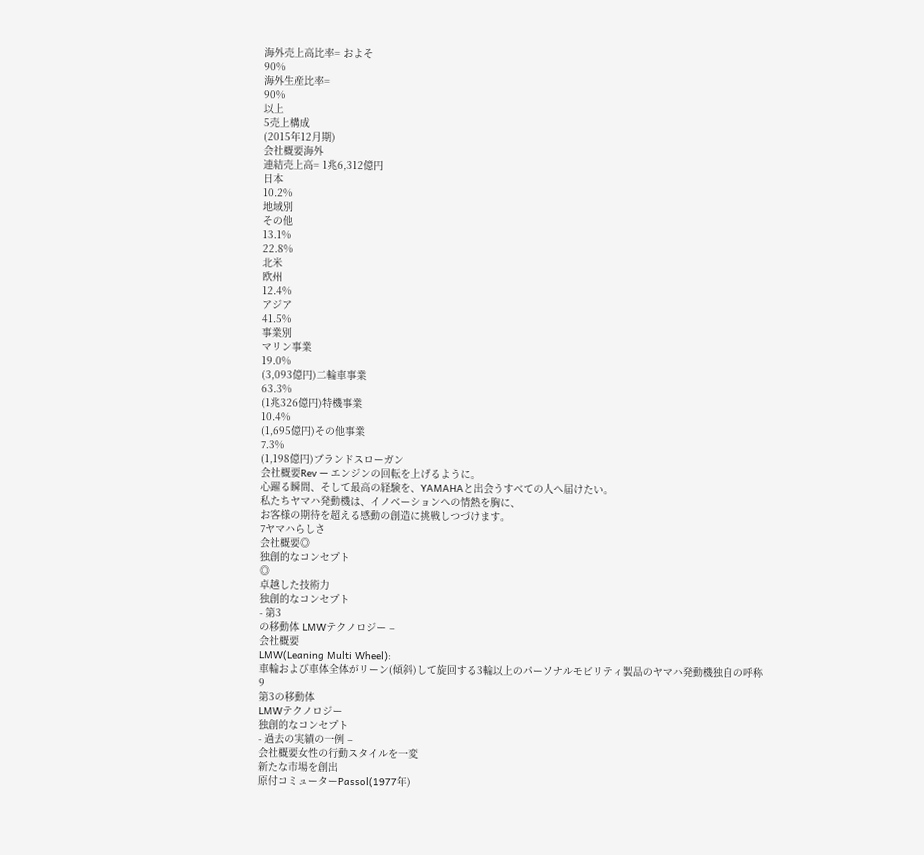海外売上高比率= およそ
90%
海外生産比率=
90%
以上
5売上構成
(2015年12月期)
会社概要海外
連結売上高= 1兆6,312億円
日本
10.2%
地域別
その他
13.1%
22.8%
北米
欧州
12.4%
アジア
41.5%
事業別
マリン事業
19.0%
(3,093億円)二輪車事業
63.3%
(1兆326億円)特機事業
10.4%
(1,695億円)その他事業
7.3%
(1,198億円)ブランドスローガン
会社概要Rev — エンジンの回転を上げるように。
心躍る瞬間、そして最高の経験を、YAMAHAと出会うすべての人へ届けたい。
私たちヤマハ発動機は、イノベーションへの情熱を胸に、
お客様の期待を超える感動の創造に挑戦しつづけます。
7ヤマハらしさ
会社概要◎
独創的なコンセプト
◎
卓越した技術力
独創的なコンセプト
- 第3
の移動体 LMWテクノロジー –
会社概要
LMW(Leaning Multi Wheel):
車輪および車体全体がリーン(傾斜)して旋回する3輪以上のパーソナルモビリティ製品のヤマハ発動機独自の呼称
9
第3の移動体
LMWテクノロジー
独創的なコンセプト
- 過去の実績の一例 –
会社概要女性の行動スタイルを一変
新たな市場を創出
原付コミューターPassol(1977年)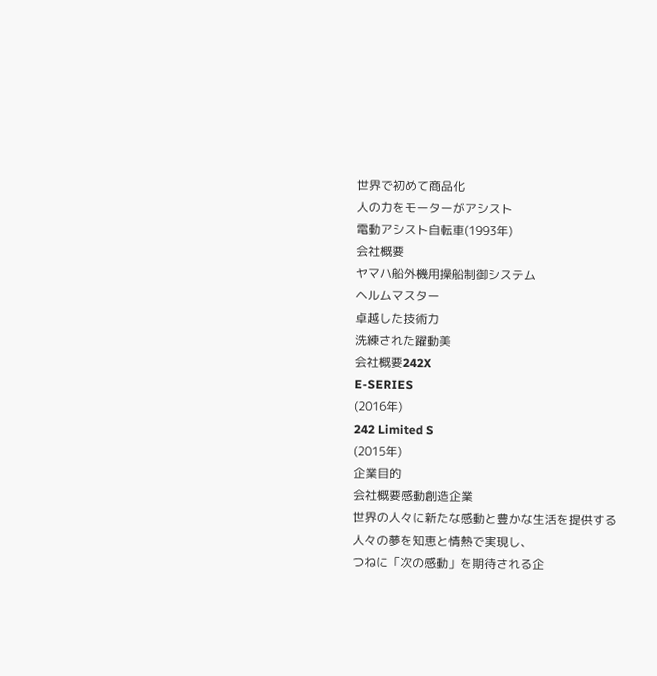世界で初めて商品化
人の力をモーターがアシスト
電動アシスト自転車(1993年)
会社概要
ヤマハ船外機用操船制御システム
ヘルムマスター
卓越した技術力
洗練された躍動美
会社概要242X
E-SERIES
(2016年)
242 Limited S
(2015年)
企業目的
会社概要感動創造企業
世界の人々に新たな感動と豊かな生活を提供する
人々の夢を知恵と情熱で実現し、
つねに「次の感動」を期待される企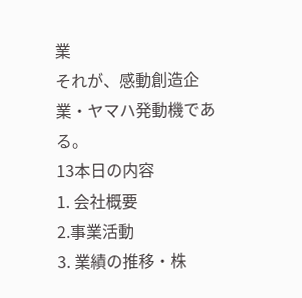業
それが、感動創造企業・ヤマハ発動機である。
13本日の内容
1. 会社概要
2.事業活動
3. 業績の推移・株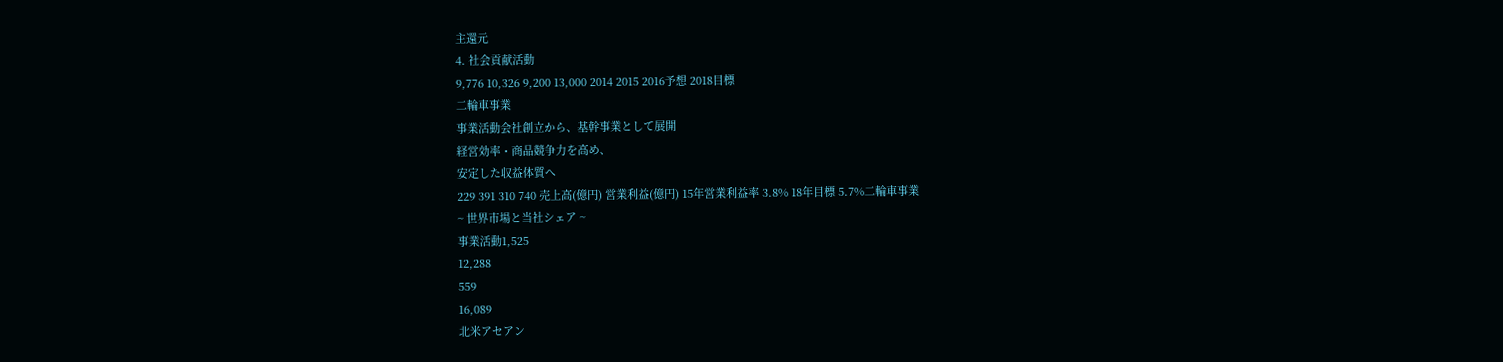主還元
4. 社会貢献活動
9,776 10,326 9,200 13,000 2014 2015 2016予想 2018目標
二輪車事業
事業活動会社創立から、基幹事業として展開
経営効率・商品競争力を高め、
安定した収益体質へ
229 391 310 740 売上高(億円) 営業利益(億円) 15年営業利益率 3.8% 18年目標 5.7%二輪車事業
~ 世界市場と当社シェア ~
事業活動1,525
12,288
559
16,089
北米アセアン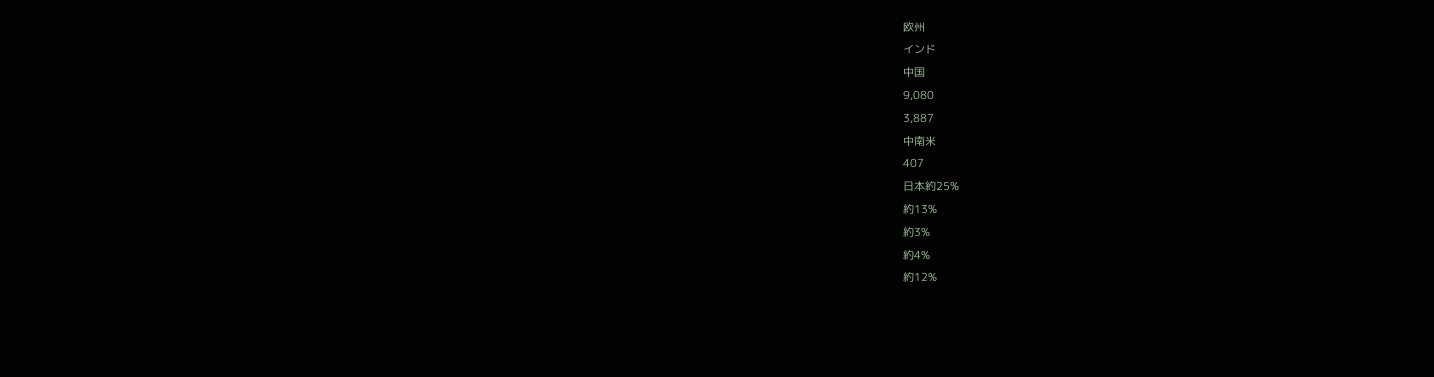欧州
インド
中国
9,080
3,887
中南米
407
日本約25%
約13%
約3%
約4%
約12%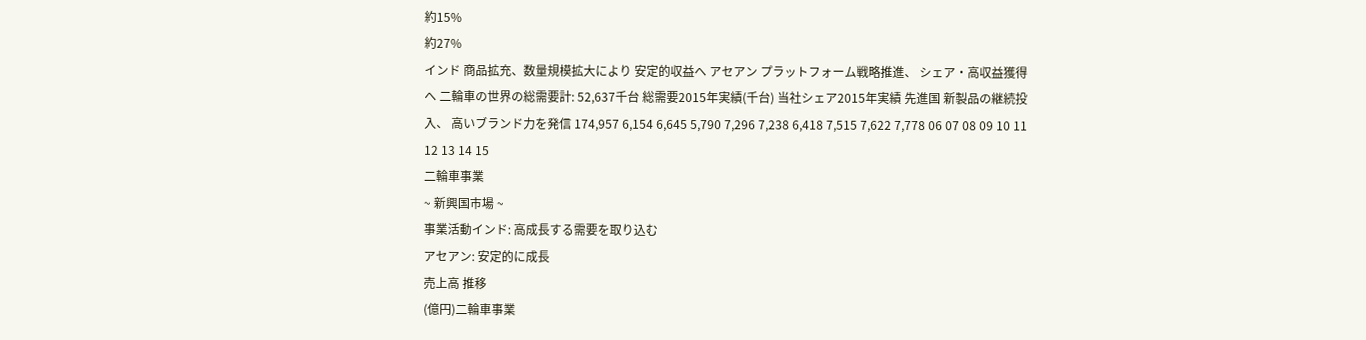約15%
約27%
インド 商品拡充、数量規模拡大により 安定的収益へ アセアン プラットフォーム戦略推進、 シェア・高収益獲得へ 二輪車の世界の総需要計: 52,637千台 総需要2015年実績(千台) 当社シェア2015年実績 先進国 新製品の継続投入、 高いブランド力を発信 174,957 6,154 6,645 5,790 7,296 7,238 6,418 7,515 7,622 7,778 06 07 08 09 10 11 12 13 14 15
二輪車事業
~ 新興国市場 ~
事業活動インド: 高成長する需要を取り込む
アセアン: 安定的に成長
売上高 推移
(億円)二輪車事業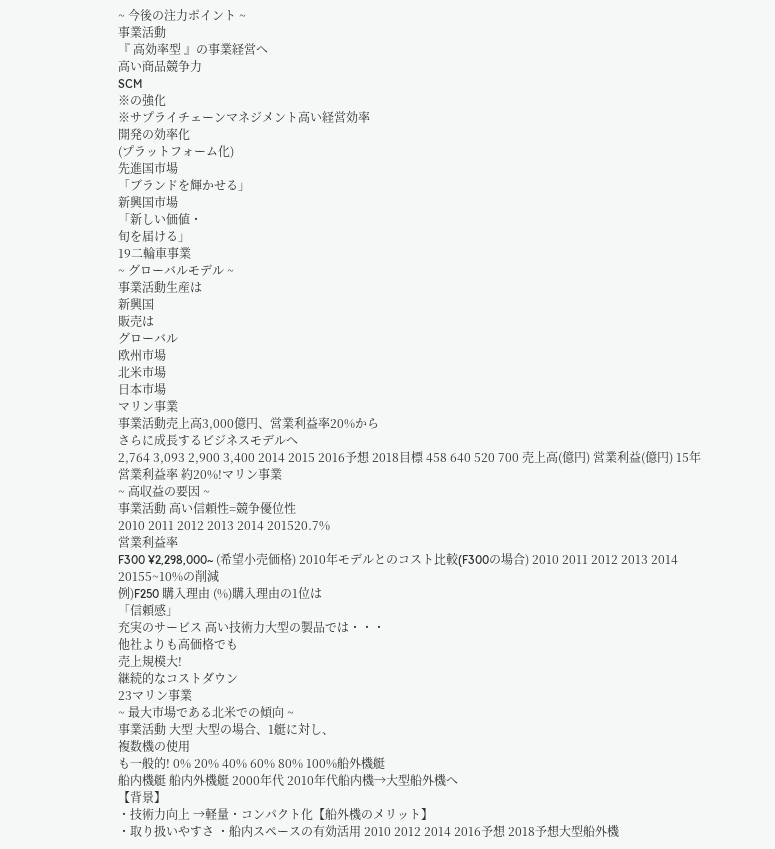~ 今後の注力ポイント ~
事業活動
『 高効率型 』の事業経営へ
高い商品競争力
SCM
※の強化
※サプライチェーンマネジメント高い経営効率
開発の効率化
(プラットフォーム化)
先進国市場
「ブランドを輝かせる」
新興国市場
「新しい価値・
旬を届ける」
19二輪車事業
~ グローバルモデル ~
事業活動生産は
新興国
販売は
グローバル
欧州市場
北米市場
日本市場
マリン事業
事業活動売上高3,000億円、営業利益率20%から
さらに成長するビジネスモデルへ
2,764 3,093 2,900 3,400 2014 2015 2016予想 2018目標 458 640 520 700 売上高(億円) 営業利益(億円) 15年営業利益率 約20%!マリン事業
~ 高収益の要因 ~
事業活動 高い信頼性=競争優位性
2010 2011 2012 2013 2014 201520.7%
営業利益率
F300 ¥2,298,000~ (希望小売価格) 2010年モデルとのコスト比較(F300の場合) 2010 2011 2012 2013 2014 20155~10%の削減
例)F250 購入理由 (%)購入理由の1位は
「信頼感」
充実のサービス 高い技術力大型の製品では・・・
他社よりも高価格でも
売上規模大!
継続的なコストダウン
23マリン事業
~ 最大市場である北米での傾向 ~
事業活動 大型 大型の場合、1艇に対し、
複数機の使用
も一般的! 0% 20% 40% 60% 80% 100%船外機艇
船内機艇 船内外機艇 2000年代 2010年代船内機→大型船外機へ
【背景】
・技術力向上 →軽量・コンパクト化【船外機のメリット】
・取り扱いやすさ ・船内スペースの有効活用 2010 2012 2014 2016予想 2018予想大型船外機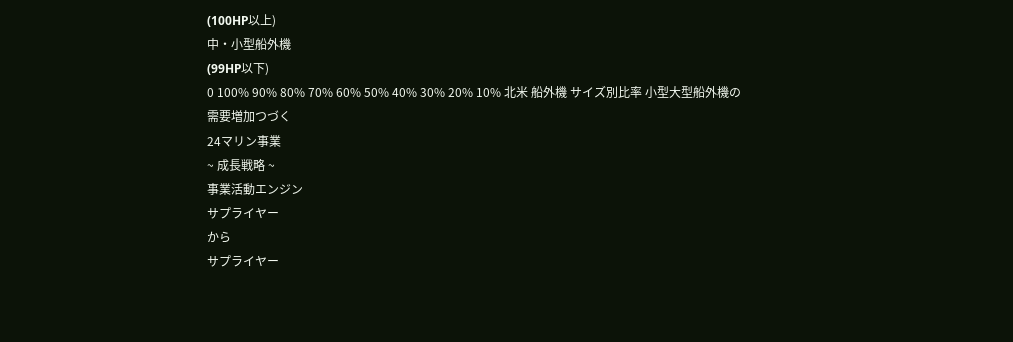(100HP以上)
中・小型船外機
(99HP以下)
0 100% 90% 80% 70% 60% 50% 40% 30% 20% 10% 北米 船外機 サイズ別比率 小型大型船外機の
需要増加つづく
24マリン事業
~ 成長戦略 ~
事業活動エンジン
サプライヤー
から
サプライヤー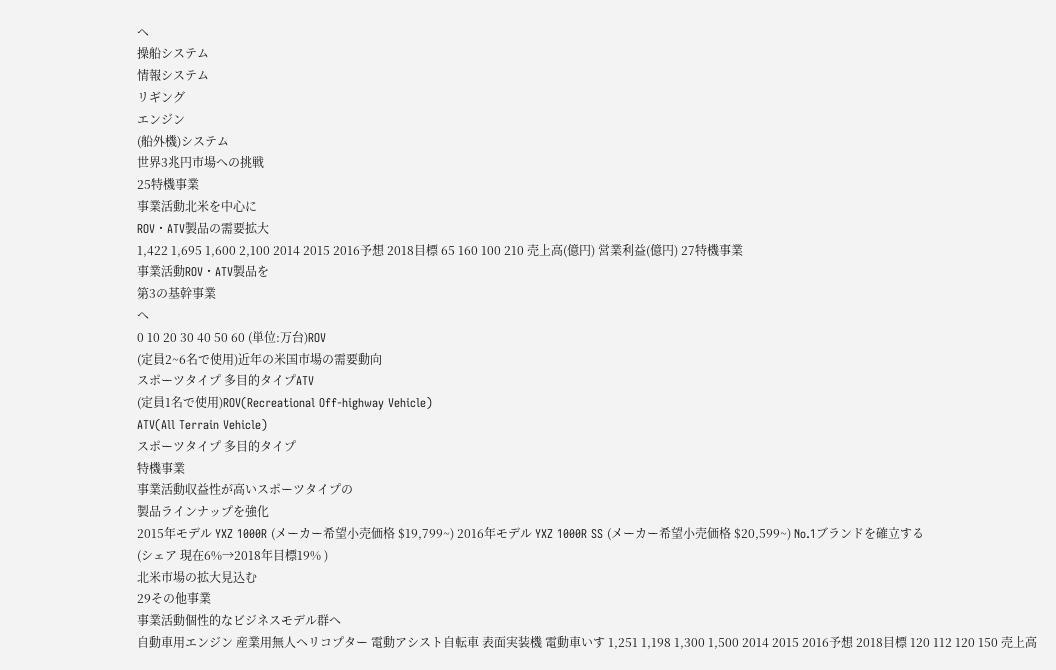へ
操船システム
情報システム
リギング
エンジン
(船外機)システム
世界3兆円市場への挑戦
25特機事業
事業活動北米を中心に
ROV・ATV製品の需要拡大
1,422 1,695 1,600 2,100 2014 2015 2016予想 2018目標 65 160 100 210 売上高(億円) 営業利益(億円) 27特機事業
事業活動ROV・ATV製品を
第3の基幹事業
へ
0 10 20 30 40 50 60 (単位:万台)ROV
(定員2~6名で使用)近年の米国市場の需要動向
スポーツタイプ 多目的タイプATV
(定員1名で使用)ROV(Recreational Off-highway Vehicle)
ATV(All Terrain Vehicle)
スポーツタイプ 多目的タイプ
特機事業
事業活動収益性が高いスポーツタイプの
製品ラインナップを強化
2015年モデル YXZ 1000R (メーカー希望小売価格 $19,799~) 2016年モデル YXZ 1000R SS (メーカー希望小売価格 $20,599~) No.1ブランドを確立する
(シェア 現在6%→2018年目標19% )
北米市場の拡大見込む
29その他事業
事業活動個性的なビジネスモデル群へ
自動車用エンジン 産業用無人ヘリコプター 電動アシスト自転車 表面実装機 電動車いす 1,251 1,198 1,300 1,500 2014 2015 2016予想 2018目標 120 112 120 150 売上高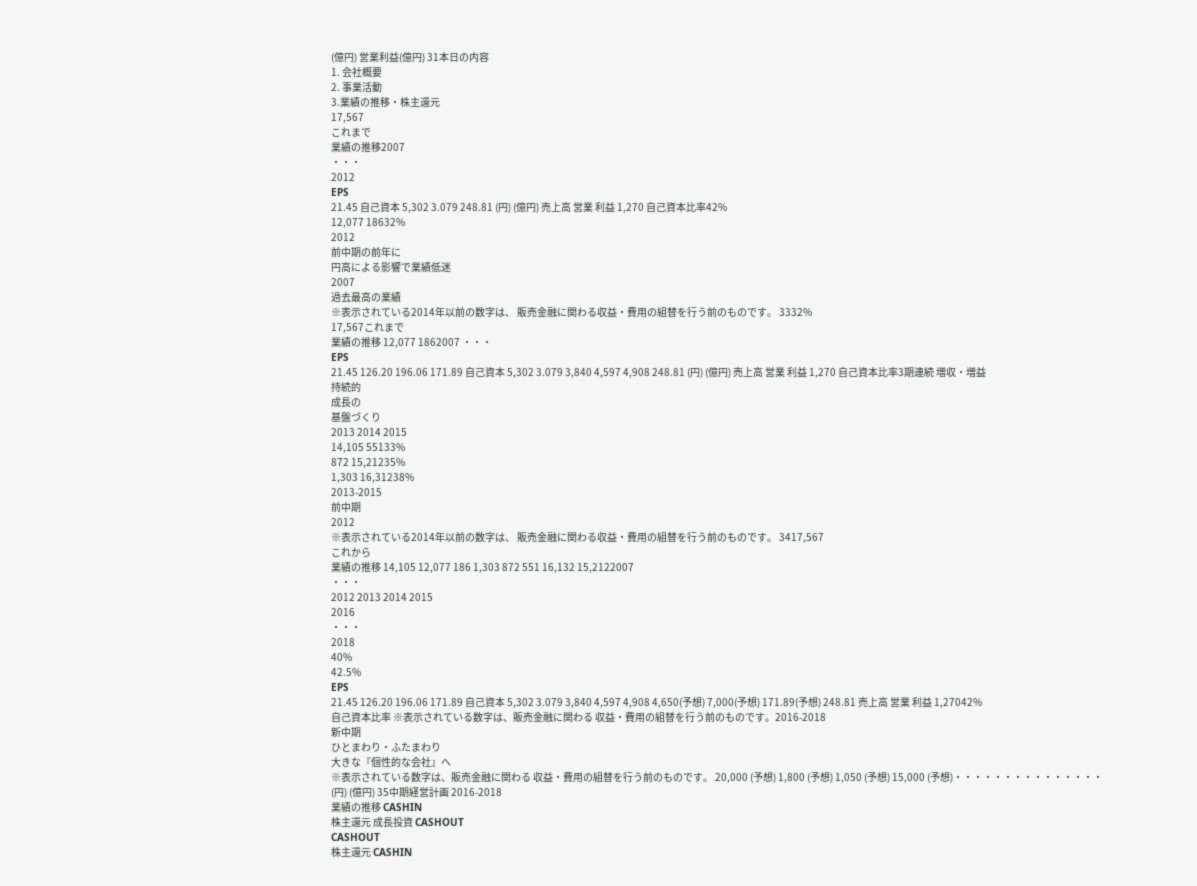(億円) 営業利益(億円) 31本日の内容
1. 会社概要
2. 事業活動
3.業績の推移・株主還元
17,567
これまで
業績の推移2007
・・・
2012
EPS
21.45 自己資本 5,302 3.079 248.81 (円) (億円) 売上高 営業 利益 1,270 自己資本比率42%
12,077 18632%
2012
前中期の前年に
円高による影響で業績低迷
2007
過去最高の業績
※表示されている2014年以前の数字は、 販売金融に関わる収益・費用の組替を行う前のものです。 3332%
17,567これまで
業績の推移 12,077 1862007 ・・・
EPS
21.45 126.20 196.06 171.89 自己資本 5,302 3.079 3,840 4,597 4,908 248.81 (円) (億円) 売上高 営業 利益 1,270 自己資本比率3期連続 増収・増益
持続的
成長の
基盤づくり
2013 2014 2015
14,105 55133%
872 15,21235%
1,303 16,31238%
2013-2015
前中期
2012
※表示されている2014年以前の数字は、 販売金融に関わる収益・費用の組替を行う前のものです。 3417,567
これから
業績の推移 14,105 12,077 186 1,303 872 551 16,132 15,2122007
・・・
2012 2013 2014 2015
2016
・・・
2018
40%
42.5%
EPS
21.45 126.20 196.06 171.89 自己資本 5,302 3.079 3,840 4,597 4,908 4,650(予想) 7,000(予想) 171.89(予想) 248.81 売上高 営業 利益 1,27042%
自己資本比率 ※表示されている数字は、販売金融に関わる 収益・費用の組替を行う前のものです。2016-2018
新中期
ひとまわり・ふたまわり
大きな『個性的な会社』へ
※表示されている数字は、販売金融に関わる 収益・費用の組替を行う前のものです。 20,000 (予想) 1,800 (予想) 1,050 (予想) 15,000 (予想)・・・・・・・・・・・・・・・
(円) (億円) 35中期経営計画 2016-2018
業績の推移 CASHIN
株主還元 成長投資 CASHOUT
CASHOUT
株主還元 CASHIN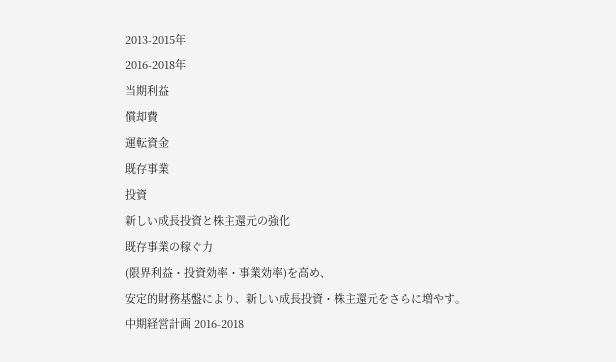2013-2015年
2016-2018年
当期利益
償却費
運転資金
既存事業
投資
新しい成長投資と株主還元の強化
既存事業の稼ぐ力
(限界利益・投資効率・事業効率)を高め、
安定的財務基盤により、新しい成長投資・株主還元をさらに増やす。
中期経営計画 2016-2018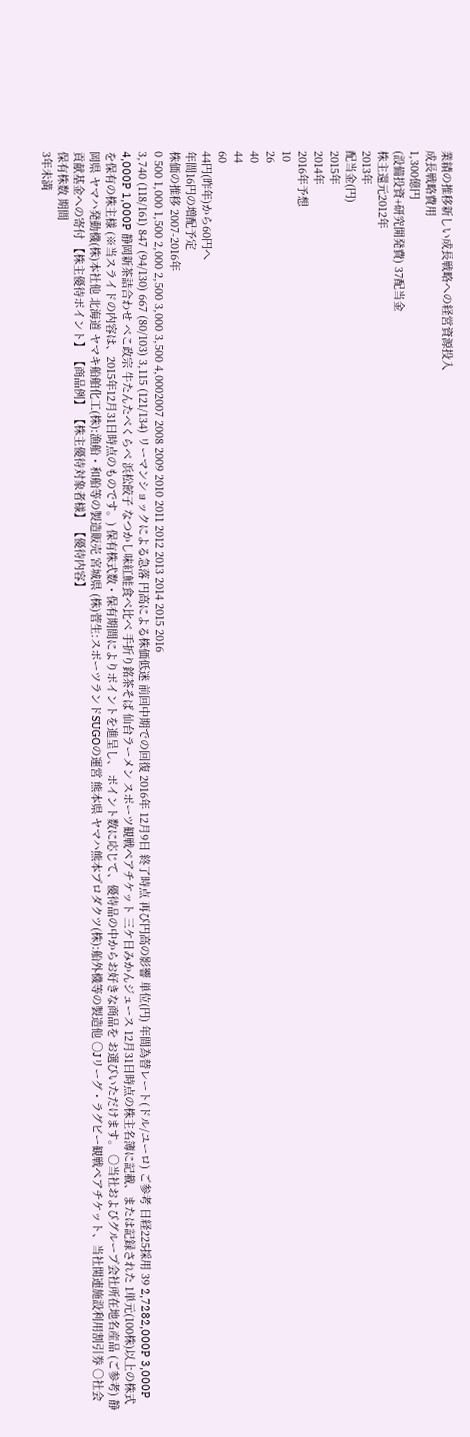業績の推移新しい成長戦略への経営資源投入
成長戦略費用
1,300億円
(設備投資+研究開発費) 37配当金
株主還元2012年
2013年
配当金(円)
2015年
2014年
2016年予想
10
26
40
44
60
44円(昨年)から60円へ
年間16円の増配予定
株価の推移 2007-2016年
0 500 1,000 1,500 2,000 2,500 3,000 3,500 4,0002007 2008 2009 2010 2011 2012 2013 2014 2015 2016
3,740 (118/161) 847 (94/130) 667 (80/103) 3,115 (121/134) リーマンショックによる急落 円高による株価低迷 前回中期での回復 2016年 12月9日 終了時点 再び円高の影響 単位(円) 年間為替レート(ドル/ユーロ) ご参考 日経225採用 39 2,7282,000P 3,000P 4,000P 1,000P 静岡新茶詰合わせ べこ政宗 牛たんたべくらべ 浜松餃子 なつかし味紅鮭食べ比べ 手折り銘茶そば 仙台ラーメン スポーツ観戦ペアチケット 三ケ日みかんジュース 12月31日時点の株主名簿に記載、または記録された 1単元(100株)以上の株式を保有の株主様 (※当スライドの内容は、2015年12月31日時点のものです。) 保有株式数・保有期間によりポイントを進呈し、 ポイント数に応じて、優待品の中からお好きな商品を お選びいただけます。 ○当社およびグループ会社所在地名産品 (ご参考) 静岡県 ヤマハ発動機(株)本社他 北海道 ヤマキ船舶化工(株):漁船・和船等の製造販売 宮城県 (株)菅生:スポーツランドSUGOの運営 熊本県 ヤマハ熊本プロダクツ(株):船外機等の製造他 ○Jリーグ・ラグビー観戦ペアチケット、当社関連施設利用割引券 ○社会貢献基金への寄付 【株主優待ポイント】 【商品例】 【株主優待対象者様】 【優待内容】
保有株数 期間
3年未満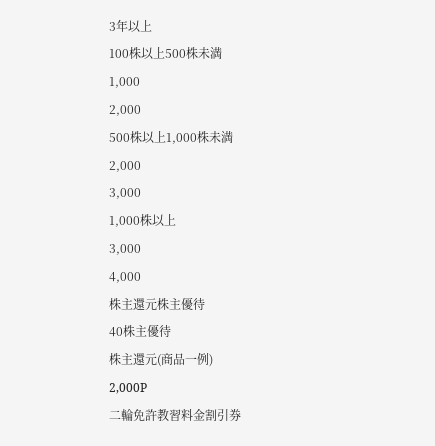3年以上
100株以上500株未満
1,000
2,000
500株以上1,000株未満
2,000
3,000
1,000株以上
3,000
4,000
株主還元株主優待
40株主優待
株主還元(商品一例)
2,000P
二輪免許教習料金割引券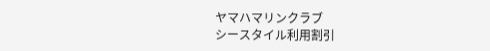ヤマハマリンクラブ
シースタイル利用割引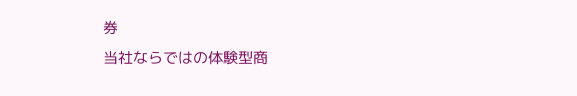券
当社ならではの体験型商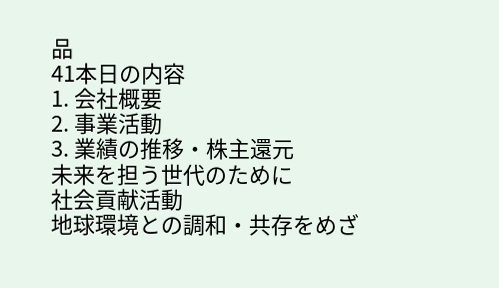品
41本日の内容
1. 会社概要
2. 事業活動
3. 業績の推移・株主還元
未来を担う世代のために
社会貢献活動
地球環境との調和・共存をめざ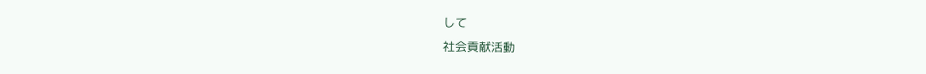して
社会貢献活動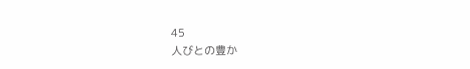45
人びとの豊か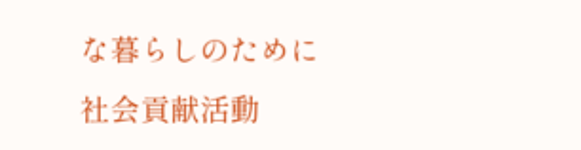な暮らしのために
社会貢献活動